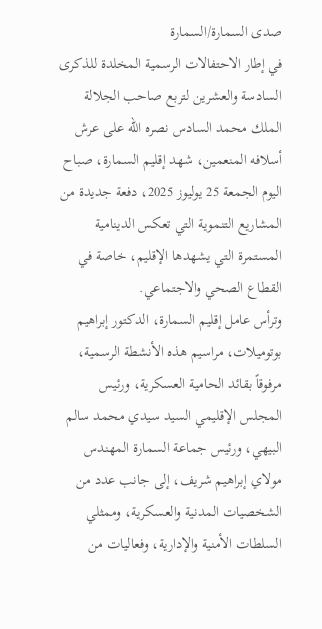صدى السمارة/السمارة
في إطار الاحتفالات الرسمية المخلدة للذكرى السادسة والعشرين لتربع صاحب الجلالة الملك محمد السادس نصره الله على عرش أسلافه المنعمين، شهد إقليم السمارة، صباح اليوم الجمعة 25 يوليوز 2025، دفعة جديدة من المشاريع التنموية التي تعكس الدينامية المستمرة التي يشهدها الإقليم، خاصة في القطاع الصحي والاجتماعي.
وترأس عامل إقليم السمارة، الدكتور إبراهيم بوتوميلات، مراسيم هذه الأنشطة الرسمية، مرفوقاً بقائد الحامية العسكرية، ورئيس المجلس الإقليمي السيد سيدي محمد سالم البيهي، ورئيس جماعة السمارة المهندس مولاي إبراهيم شريف، إلى جانب عدد من الشخصيات المدنية والعسكرية، وممثلي السلطات الأمنية والإدارية، وفعاليات من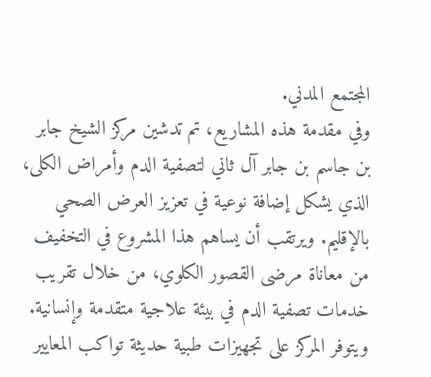المجتمع المدني.
وفي مقدمة هذه المشاريع، تم تدشين مركز الشيخ جابر بن جاسم بن جابر آل ثاني لتصفية الدم وأمراض الكلى، الذي يشكل إضافة نوعية في تعزيز العرض الصحي بالإقليم. ويرتقب أن يساهم هذا المشروع في التخفيف من معاناة مرضى القصور الكلوي، من خلال تقريب خدمات تصفية الدم في بيئة علاجية متقدمة وإنسانية.
ويتوفر المركز على تجهيزات طبية حديثة تواكب المعايير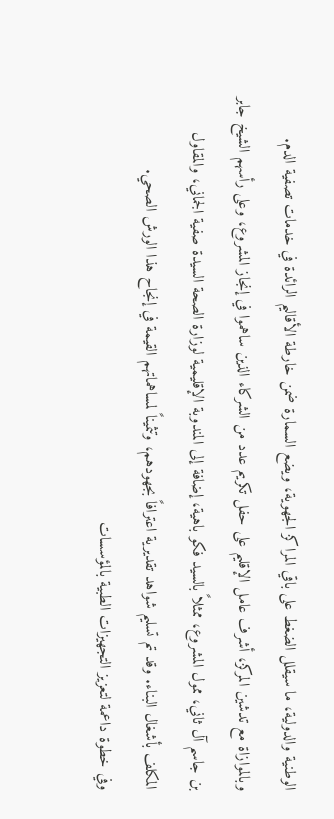الوطنية والدولية، ما سيقلل الضغط على باقي المراكز الجهوية، ويضع السمارة ضمن خارطة الأقاليم الرائدة في خدمات تصفية الدم.
وبالموازاة مع تدشين المركز، أشرف عامل الإقليم على حفل تكريم عدد من الشركاء الذين ساهموا في إنجاز المشروع، وعلى رأسهم الشيخ جابر بن جاسم آل ثاني، ممول المشروع، ممثلاً بالسيد فكو باهية، إضافة إلى المندوبة الإقليمية لوزارة الصحة السيدة صفية الجماني، والمقاول المكلف بأشغال البناء. وقد تم تسليم شواهد تقديرية اعترافاً بجهودهم، وتثميناً لمساهماتهم القيمة في إنجاح هذا الورش الصحي.
وفي خطوة داعمة لتعزيز التجهيزات الطبية بالمؤسسات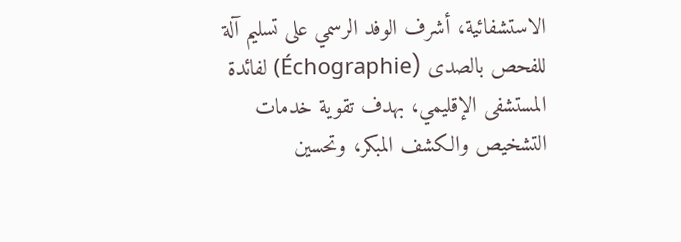الاستشفائية، أشرف الوفد الرسمي على تسليم آلة للفحص بالصدى (Échographie) لفائدة المستشفى الإقليمي، بهدف تقوية خدمات التشخيص والكشف المبكر، وتحسين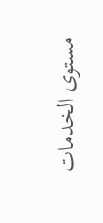مستوى الخدمات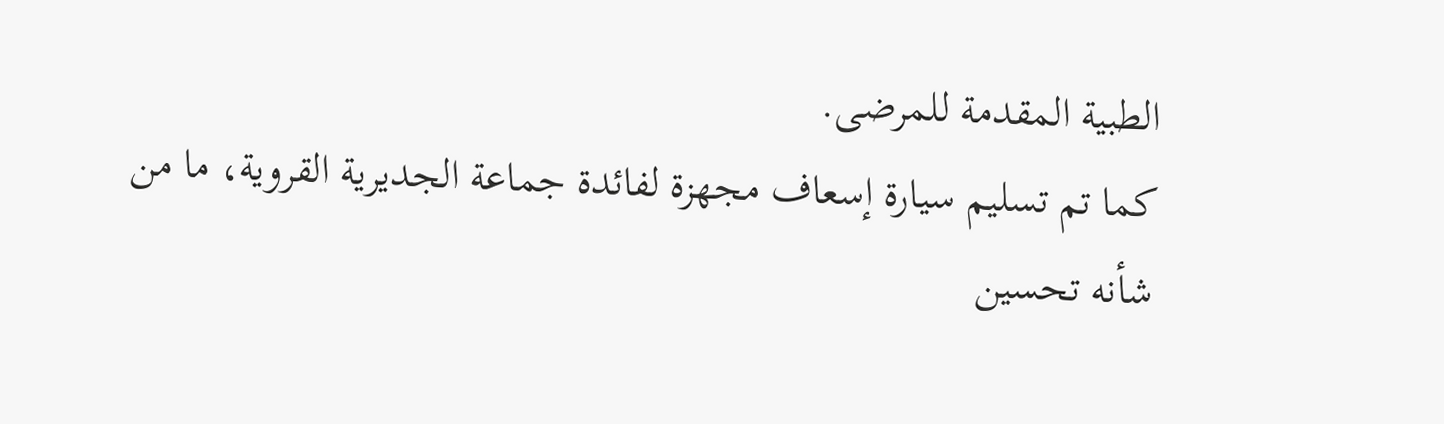الطبية المقدمة للمرضى.
كما تم تسليم سيارة إسعاف مجهزة لفائدة جماعة الجديرية القروية، ما من شأنه تحسين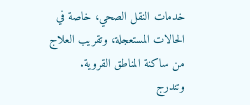خدمات النقل الصحي، خاصة في الحالات المستعجلة، وتقريب العلاج من ساكنة المناطق القروية.
وتندرج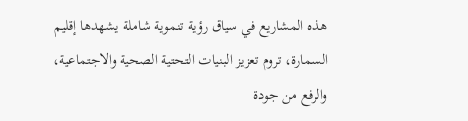هذه المشاريع في سياق رؤية تنموية شاملة يشهدها إقليم السمارة، تروم تعزيز البنيات التحتية الصحية والاجتماعية، والرفع من جودة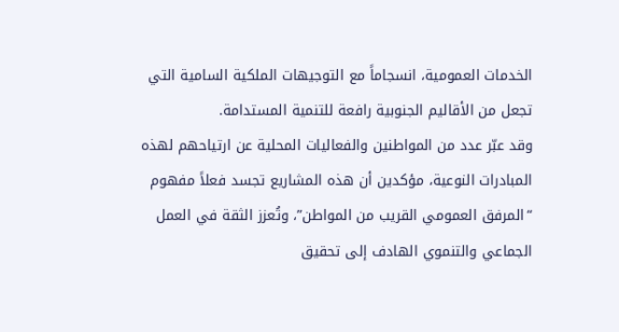الخدمات العمومية، انسجاماً مع التوجيهات الملكية السامية التي تجعل من الأقاليم الجنوبية رافعة للتنمية المستدامة.
وقد عبّر عدد من المواطنين والفعاليات المحلية عن ارتياحهم لهذه المبادرات النوعية، مؤكدين أن هذه المشاريع تجسد فعلاً مفهوم “المرفق العمومي القريب من المواطن”، وتُعزز الثقة في العمل الجماعي والتنموي الهادف إلى تحقيق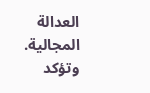العدالة المجالية.
وتؤكد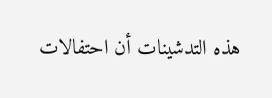هذه التدشينات أن احتفالات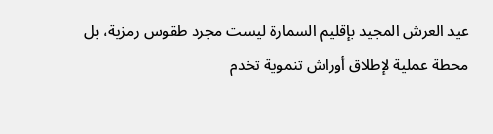عيد العرش المجيد بإقليم السمارة ليست مجرد طقوس رمزية، بل محطة عملية لإطلاق أوراش تنموية تخدم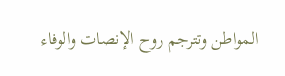المواطن وتترجم روح الإنصات والوفاء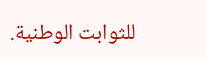للثوابت الوطنية.